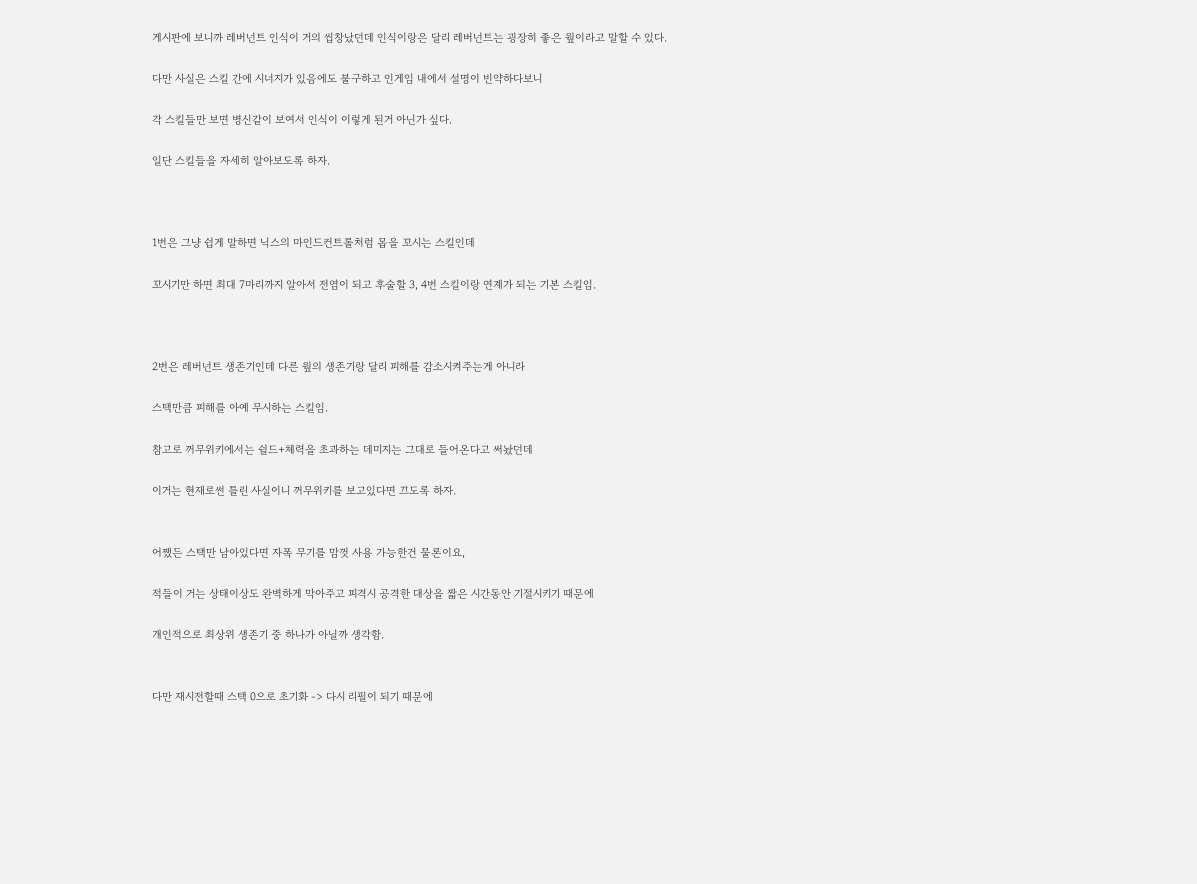게시판에 보니까 레버넌트 인식이 거의 씹창났던데 인식이랑은 달리 레버넌트는 굉장히 좋은 웦이라고 말할 수 있다.

다만 사실은 스킬 간에 시너지가 있음에도 불구하고 인게임 내에서 설명이 빈약하다보니

각 스킬들만 보면 병신같이 보여서 인식이 이렇게 된거 아닌가 싶다.

일단 스킬들을 자세히 알아보도록 하자.



1번은 그냥 쉽게 말하면 닉스의 마인드컨트롤처럼 몹을 꼬시는 스킬인데

꼬시기만 하면 최대 7마리까지 알아서 전염이 되고 후술할 3, 4번 스킬이랑 연계가 되는 기본 스킬임.



2번은 레버넌트 생존기인데 다른 웦의 생존기랑 달리 피해를 감소시켜주는게 아니라

스택만큼 피해를 아예 무시하는 스킬임.

참고로 꺼무위키에서는 쉴드+체력을 초과하는 데미지는 그대로 들어온다고 써놨던데

이거는 현재로썬 틀린 사실이니 꺼무위키를 보고있다면 끄도록 하자.


어쨌든 스택만 남아있다면 자폭 무기를 맘껏 사용 가능한건 물론이요,

적들이 거는 상태이상도 완벽하게 막아주고 피격시 공격한 대상을 짧은 시간동안 기절시키기 때문에

개인적으로 최상위 생존기 중 하나가 아닐까 생각함.


다만 재시전할때 스택 0으로 초기화 -> 다시 리필이 되기 때문에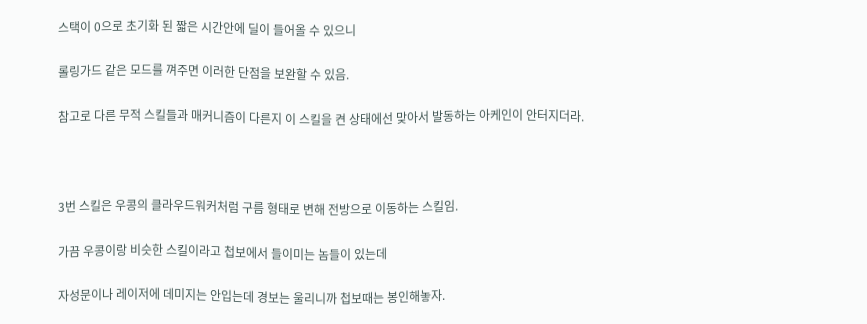스택이 0으로 초기화 된 짧은 시간안에 딜이 들어올 수 있으니

롤링가드 같은 모드를 껴주면 이러한 단점을 보완할 수 있음.

참고로 다른 무적 스킬들과 매커니즘이 다른지 이 스킬을 켠 상태에선 맞아서 발동하는 아케인이 안터지더라.



3번 스킬은 우콩의 클라우드워커처럼 구름 형태로 변해 전방으로 이동하는 스킬임.

가끔 우콩이랑 비슷한 스킬이라고 첩보에서 들이미는 놈들이 있는데

자성문이나 레이저에 데미지는 안입는데 경보는 울리니까 첩보때는 봉인해놓자.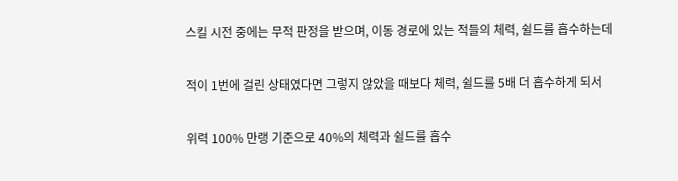스킬 시전 중에는 무적 판정을 받으며, 이동 경로에 있는 적들의 체력, 쉴드를 흡수하는데

적이 1번에 걸린 상태였다면 그렇지 않았을 때보다 체력, 쉴드를 5배 더 흡수하게 되서

위력 100% 만랭 기준으로 40%의 체력과 쉴드를 흡수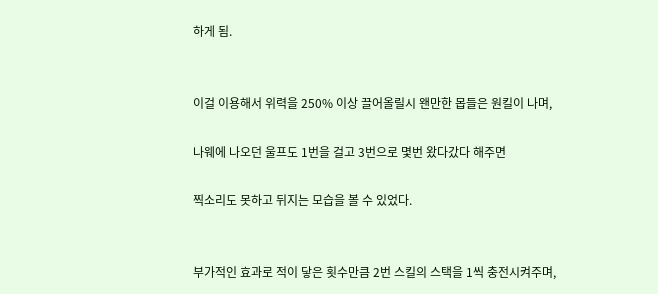하게 됨.


이걸 이용해서 위력을 250% 이상 끌어올릴시 왠만한 몹들은 원킬이 나며,

나웨에 나오던 울프도 1번을 걸고 3번으로 몇번 왔다갔다 해주면

찍소리도 못하고 뒤지는 모습을 볼 수 있었다.


부가적인 효과로 적이 닿은 횟수만큼 2번 스킬의 스택을 1씩 충전시켜주며,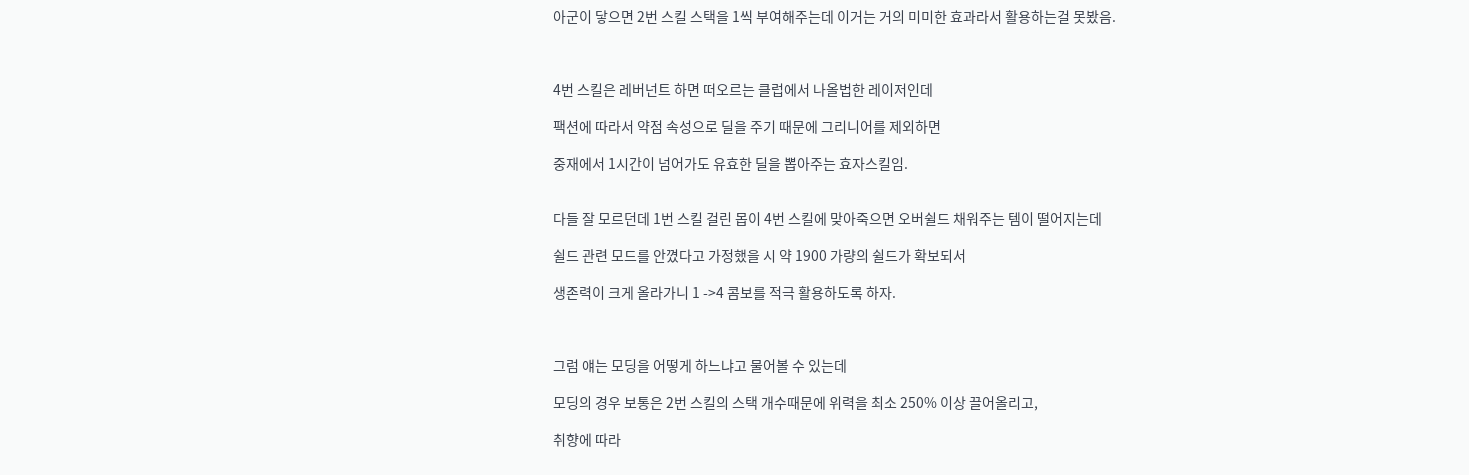아군이 닿으면 2번 스킬 스택을 1씩 부여해주는데 이거는 거의 미미한 효과라서 활용하는걸 못봤음.



4번 스킬은 레버넌트 하면 떠오르는 클럽에서 나올법한 레이저인데

팩션에 따라서 약점 속성으로 딜을 주기 때문에 그리니어를 제외하면

중재에서 1시간이 넘어가도 유효한 딜을 뽑아주는 효자스킬임.


다들 잘 모르던데 1번 스킬 걸린 몹이 4번 스킬에 맞아죽으면 오버쉴드 채워주는 템이 떨어지는데

쉴드 관련 모드를 안꼈다고 가정했을 시 약 1900 가량의 쉴드가 확보되서

생존력이 크게 올라가니 1 ->4 콤보를 적극 활용하도록 하자.



그럼 얘는 모딩을 어떻게 하느냐고 물어볼 수 있는데

모딩의 경우 보통은 2번 스킬의 스택 개수때문에 위력을 최소 250% 이상 끌어올리고,

취향에 따라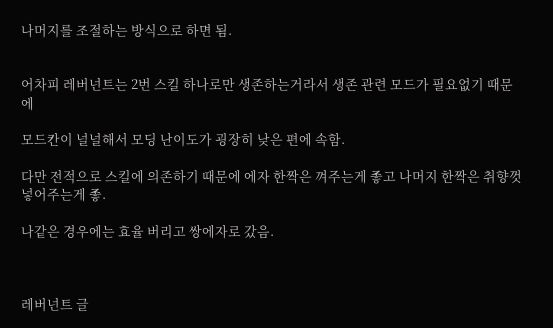나머지를 조절하는 방식으로 하면 됨.


어차피 레버넌트는 2번 스킬 하나로만 생존하는거라서 생존 관련 모드가 필요없기 때문에

모드칸이 널널해서 모딩 난이도가 굉장히 낮은 편에 속함.

다만 전적으로 스킬에 의존하기 때문에 에자 한짝은 껴주는게 좋고 나머지 한짝은 취향껏 넣어주는게 좋.

나같은 경우에는 효율 버리고 쌍에자로 갔음.



레버넌트 글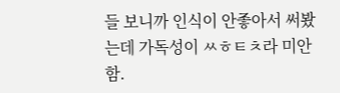들 보니까 인식이 안좋아서 써봤는데 가독성이 ㅆㅎㅌㅊ라 미안함.